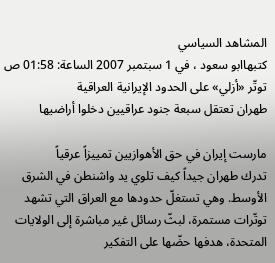المشاهد السياسي
كتبهاابو سعود ، في 1 سبتمبر 2007 الساعة: 01:58 ص
توتّر «أزلي» على الحدود الإيرانية العراقية
طهران تعتقل سبعة جنود عراقيين دخلوا أراضيها

مارست إيران في حق الأهوازيين تمييزاً عرقياً
تدرك طهران جيداً كيف تلوي يد واشنطن في الشرق الأوسط. وهي تستغلّ حدودها مع العراق التي تشهد توتّرات مستمرة، لبثّ رسائل غير مباشرة إلى الولايات المتحدة، هدفها حضّها على التفكير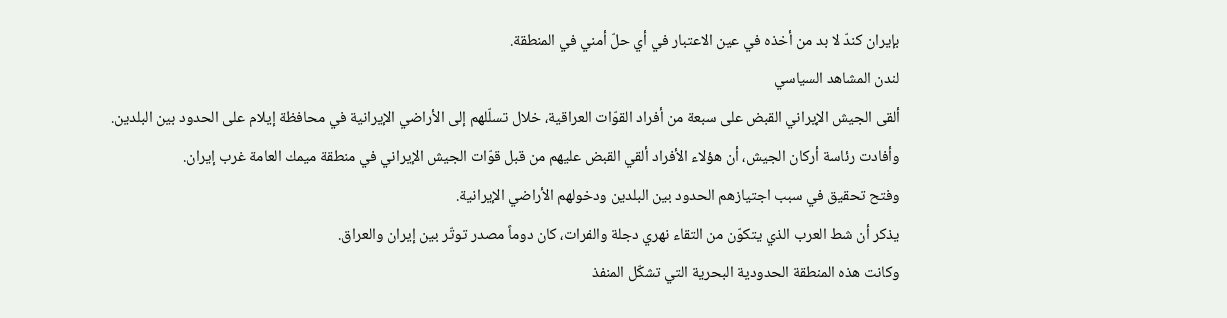بإيران كندّ لا بد من أخذه في عين الاعتبار في أي حلّ أمني في المنطقة.
لندن المشاهد السياسي
ألقى الجيش الإيراني القبض على سبعة من أفراد القوّات العراقية، خلال تسلّلهم إلى الأراضي الإيرانية في محافظة إيلام على الحدود بين البلدين.
وأفادت رئاسة أركان الجيش، أن هؤلاء الأفراد ألقي القبض عليهم من قبل قوّات الجيش الإيراني في منطقة ميمك العامة غرب إيران.
وفتح تحقيق في سبب اجتيازهم الحدود بين البلدين ودخولهم الأراضي الإيرانية.
يذكر أن شط العرب الذي يتكوّن من التقاء نهري دجلة والفرات، كان دوماً مصدر توتّر بين إيران والعراق.
وكانت هذه المنطقة الحدودية البحرية التي تشكّل المنفذ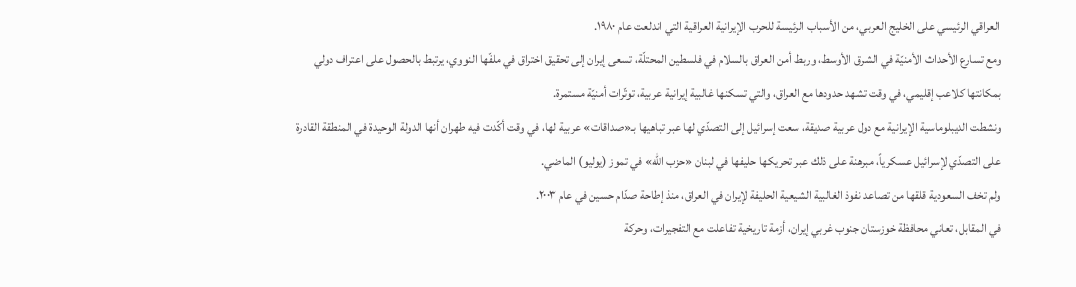العراقي الرئيسي على الخليج العربي، من الأسباب الرئيسة للحرب الإيرانية العراقية التي اندلعت عام ١٩٨٠.
ومع تسارع الأحداث الأمنيّة في الشرق الأوسط، وربط أمن العراق بالسلام في فلسطين المحتلّة، تسعى إيران إلى تحقيق اختراق في ملفّها النووي، يرتبط بالحصول على اعتراف دولي بمكانتها كلاعب إقليمي، في وقت تشهد حدودها مع العراق، والتي تسكنها غالبية إيرانية عربية، توتّرات أمنيّة مستمرة.
ونشطت الديبلوماسية الإيرانية مع دول عربية صديقة، سعت إسرائيل إلى التصدّي لها عبر تباهيها بـ«صداقات» عربية لها، في وقت أكّدت فيه طهران أنها الدولة الوحيدة في المنطقة القادرة على التصدّي لإسرائيل عسكرياً، مبرهنة على ذلك عبر تحريكها حليفها في لبنان «حزب الله» في تموز (يوليو) الماضي.
ولم تخف السعودية قلقها من تصاعد نفوذ الغالبية الشيعية الحليفة لإيران في العراق، منذ إطاحة صدّام حسين في عام ٢٠٠٣.
في المقابل، تعاني محافظة خوزستان جنوب غربي إيران، أزمة تاريخية تفاعلت مع التفجيرات، وحركة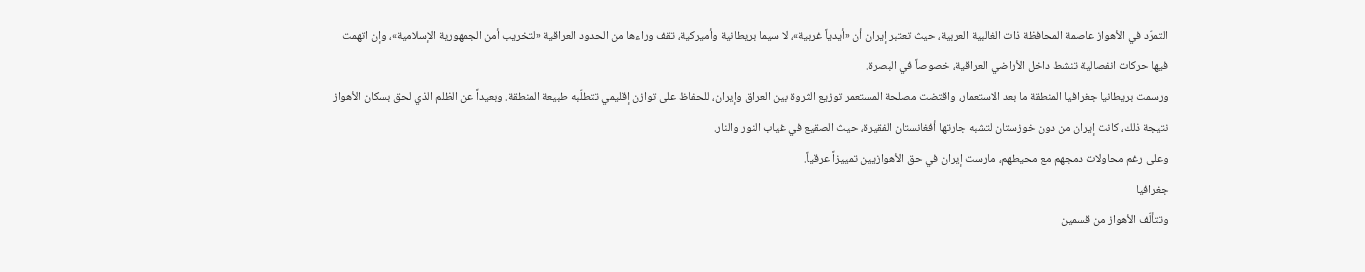التمرّد في الأهواز عاصمة المحافظة ذات الغالبية العربية، حيث تعتبر إيران أن «أيدياً غربية»، لا سيما بريطانية وأميركية، تقف وراءها من الحدود العراقية «لتخريب أمن الجمهورية الإسلامية»، وإن اتهمت فيها حركات انفصالية تنشط داخل الأراضي العراقية، خصوصاً في البصرة.
ورسمت بريطانيا جغرافيا المنطقة ما بعد الاستعمار، واقتضت مصلحة المستعمر توزيع الثروة بين العراق وإيران، للحفاظ على توازن إقليمي تتطلّبه طبيعة المنطقة. وبعيداً عن الظلم الذي لحق بسكان الأهواز نتيجة ذلك، كانت إيران من دون خوزستان لتشبه جارتها أفغانستان الفقيرة، حيث الصقيع في غياب النور والنار.
وعلى رغم محاولات دمجهم مع محيطهم، مارست إيران في حق الأهوازيين تمييزاً عرقياً.
جغرافيا
وتتألّف الأهواز من قسمين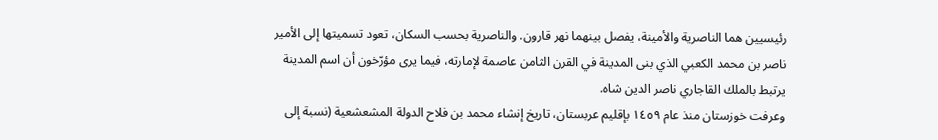رئيسيين هما الناصرية والأمينة، يفصل بينهما نهر قارون. والناصرية بحسب السكان، تعود تسميتها إلى الأمير ناصر بن محمد الكعبي الذي بنى المدينة في القرن الثامن عاصمة لإمارته، فيما يرى مؤرّخون أن اسم المدينة يرتبط بالملك القاجاري ناصر الدين شاه.
وعرفت خوزستان منذ عام ١٤٥٩ بإقليم عربستان، تاريخ إنشاء محمد بن فلاح الدولة المشعشعية (نسبة إلى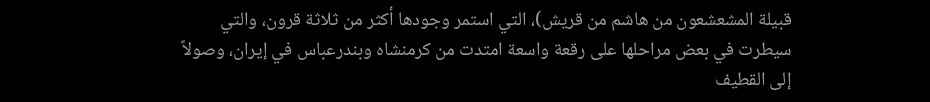قبيلة المشعشعون من هاشم من قريش)، التي استمر وجودها أكثر من ثلاثة قرون، والتي سيطرت في بعض مراحلها على رقعة واسعة امتدت من كرمنشاه وبندرعباس في إيران، وصولاً إلى القطيف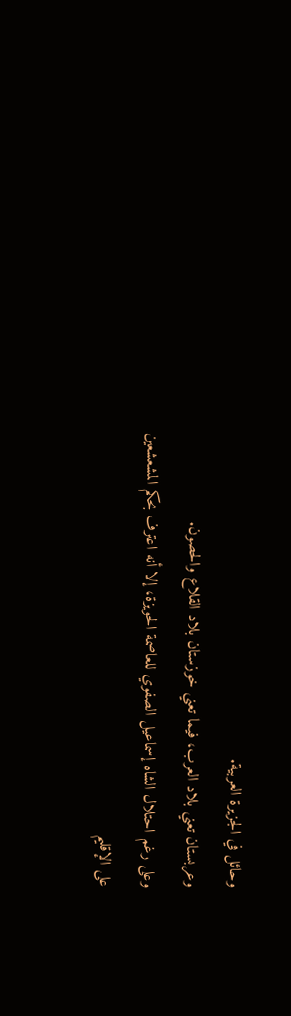وحائل في الجزيرة العربية.
وعربستان تعني بلاد العرب، فيما تعني خوزستان بلاد القلاع والحصون.
وعلى رغم احتلال الشاه إسماعيل الصفوي للعاصمة الحويزة، إلا أنه اعترف بحكم المشعشعين على الإقليم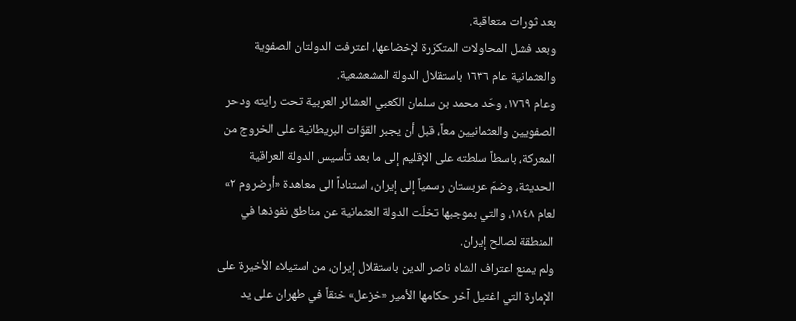بعد ثورات متعاقبة.
وبعد فشل المحاولات المتكرّرة لإخضاعها، اعترفت الدولتان الصفوية والعثمانية عام ١٦٣٦ باستقلال الدولة المشعشعية.
وعام ١٧٦٩، وحّد محمد بن سلمان الكعبي العشائر العربية تحت رايته ودحر الصفويين والعثمانيين معاً، قبل أن يجبر القوّات البريطانية على الخروج من المعركة، باسطاً سلطته على الإقليم إلى ما بعد تأسيس الدولة العراقية الحديثة، وضمّ عربستان رسمياً إلى إيران، استناداً الى معاهدة «أرضروم ٢» لعام ١٨٤٨، والتي بموجبها تخلّت الدولة العثمانية عن مناطق نفوذها في المنطقة لصالح إيران.
ولم يمنع اعتراف الشاه ناصر الدين باستقلال إيران، من استيلاء الأخيرة على الإمارة التي اغتيل آخر حكامها الأمير «خزعل» خنقاً في طهران على يد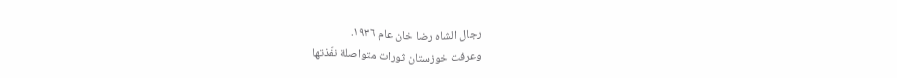رجال الشاه رضا خان عام ١٩٣٦.
وعرفت خوزستان ثورات متواصلة نفّذتها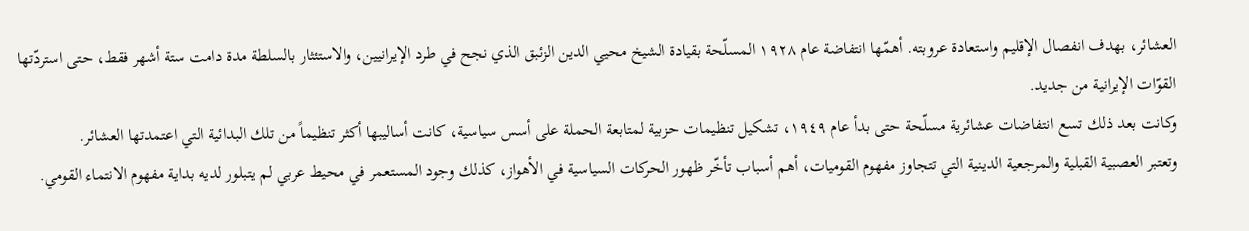العشائر، بهدف انفصال الإقليم واستعادة عروبته. أهمّها انتفاضة عام ١٩٢٨ المسلّحة بقيادة الشيخ محيي الدين الزئبق الذي نجح في طرد الإيرانيين، والاستئثار بالسلطة مدة دامت ستة أشهر فقط، حتى استردّتها القوّات الإيرانية من جديد.
وكانت بعد ذلك تسع انتفاضات عشائرية مسلّحة حتى بدأ عام ١٩٤٩، تشكيل تنظيمات حزبية لمتابعة الحملة على أسس سياسية، كانت أساليبها أكثر تنظيماً من تلك البدائية التي اعتمدتها العشائر.
وتعتبر العصبية القبلية والمرجعية الدينية التي تتجاوز مفهوم القوميات، أهم أسباب تأخّر ظهور الحركات السياسية في الأهواز، كذلك وجود المستعمر في محيط عربي لم يتبلور لديه بداية مفهوم الانتماء القومي.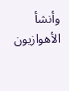وأنشأ الأهوازيون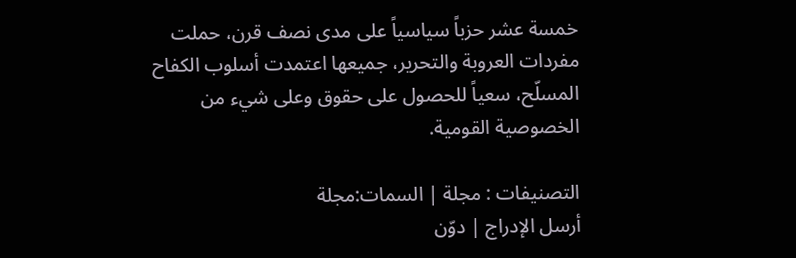خمسة عشر حزباً سياسياً على مدى نصف قرن، حملت مفردات العروبة والتحرير، جميعها اعتمدت أسلوب الكفاح المسلّح، سعياً للحصول على حقوق وعلى شيء من الخصوصية القومية.

التصنيفات : مجلة | السمات:مجلة
أرسل الإدراج | دوّن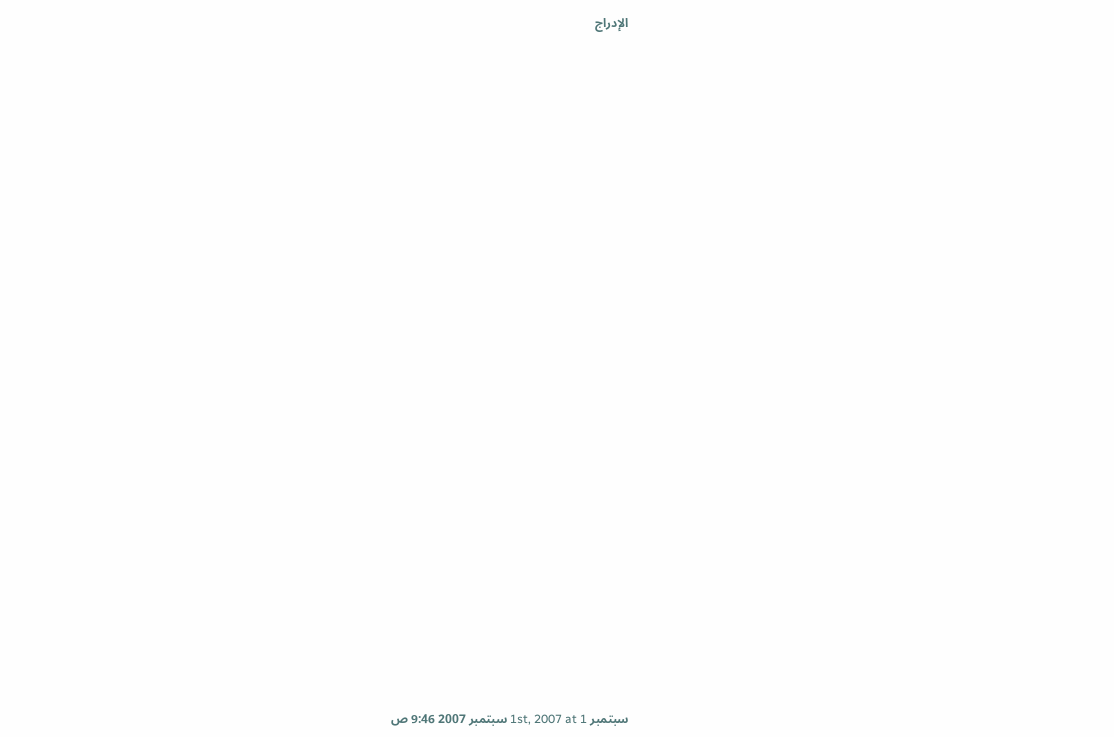الإدراج

























سبتمبر 1st, 2007 at 1 سبتمبر 2007 9:46 ص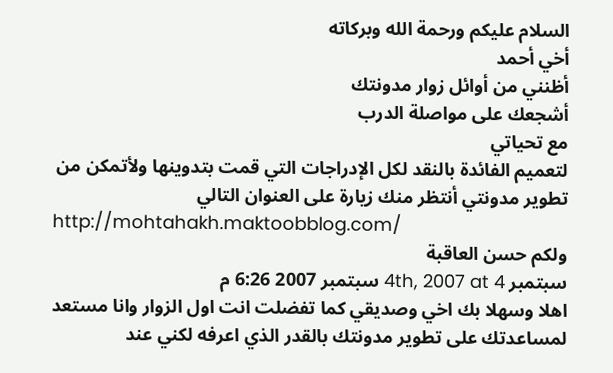السلام عليكم ورحمة الله وبركاته
أخي أحمد
أظنني من أوائل زوار مدونتك
أشجعك على مواصلة الدرب
مع تحياتي
لتعميم الفائدة بالنقد لكل الإدراجات التي قمت بتدوينها ولأتمكن من تطوير مدونتي أنتظر منك زيارة على العنوان التالي
http://mohtahakh.maktoobblog.com/
ولكم حسن العاقبة
سبتمبر 4th, 2007 at 4 سبتمبر 2007 6:26 م
اهلا وسهلا بك اخي وصديقي كما تفضلت انت اول الزوار وانا مستعد لمساعدتك على تطوير مدونتك بالقدر الذي اعرفه لكني عند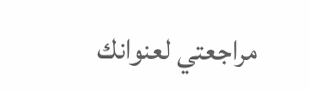مراجعتي لعنوانك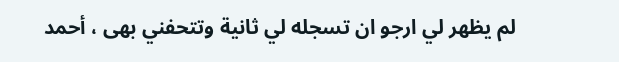لم يظهر لي ارجو ان تسجله لي ثانية وتتحفني بهى ، أحمد